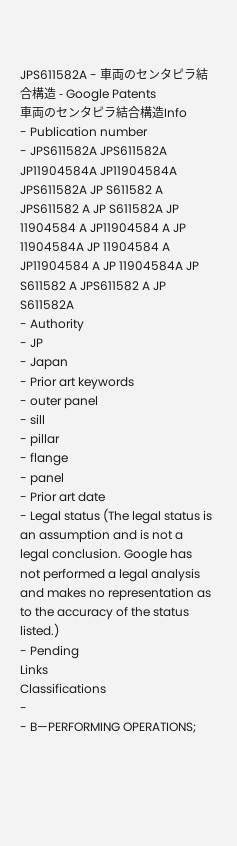JPS611582A - 車両のセンタピラ結合構造 - Google Patents
車両のセンタピラ結合構造Info
- Publication number
- JPS611582A JPS611582A JP11904584A JP11904584A JPS611582A JP S611582 A JPS611582 A JP S611582A JP 11904584 A JP11904584 A JP 11904584A JP 11904584 A JP11904584 A JP 11904584A JP S611582 A JPS611582 A JP S611582A
- Authority
- JP
- Japan
- Prior art keywords
- outer panel
- sill
- pillar
- flange
- panel
- Prior art date
- Legal status (The legal status is an assumption and is not a legal conclusion. Google has not performed a legal analysis and makes no representation as to the accuracy of the status listed.)
- Pending
Links
Classifications
-
- B—PERFORMING OPERATIONS;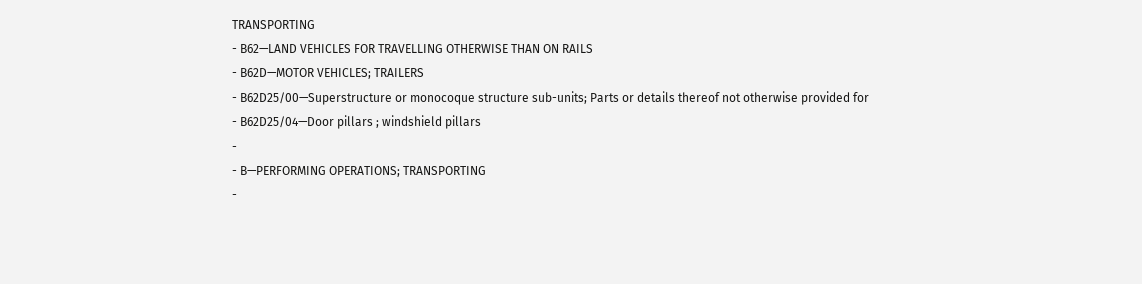TRANSPORTING
- B62—LAND VEHICLES FOR TRAVELLING OTHERWISE THAN ON RAILS
- B62D—MOTOR VEHICLES; TRAILERS
- B62D25/00—Superstructure or monocoque structure sub-units; Parts or details thereof not otherwise provided for
- B62D25/04—Door pillars ; windshield pillars
-
- B—PERFORMING OPERATIONS; TRANSPORTING
-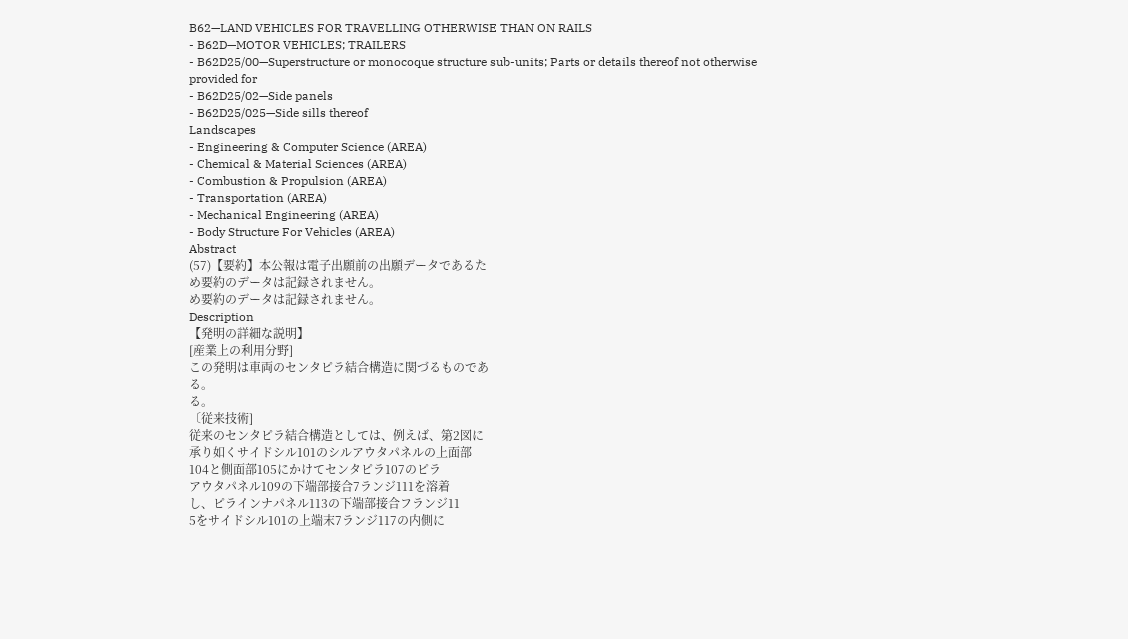B62—LAND VEHICLES FOR TRAVELLING OTHERWISE THAN ON RAILS
- B62D—MOTOR VEHICLES; TRAILERS
- B62D25/00—Superstructure or monocoque structure sub-units; Parts or details thereof not otherwise provided for
- B62D25/02—Side panels
- B62D25/025—Side sills thereof
Landscapes
- Engineering & Computer Science (AREA)
- Chemical & Material Sciences (AREA)
- Combustion & Propulsion (AREA)
- Transportation (AREA)
- Mechanical Engineering (AREA)
- Body Structure For Vehicles (AREA)
Abstract
(57)【要約】本公報は電子出願前の出願データであるた
め要約のデータは記録されません。
め要約のデータは記録されません。
Description
【発明の詳細な説明】
[産業上の利用分野]
この発明は車両のセンタピラ結合構造に関づるものであ
る。
る。
〔従来技術]
従来のセンタピラ結合構造としては、例えば、第2図に
承り如くサイドシル101のシルアウタパネルの上面部
104と側面部105にかけてセンタピラ107のピラ
アウタパネル109の下端部接合7ランジ111を溶着
し、ピラインナパネル113の下端部接合フランジ11
5をサイドシル101の上端末7ランジ117の内側に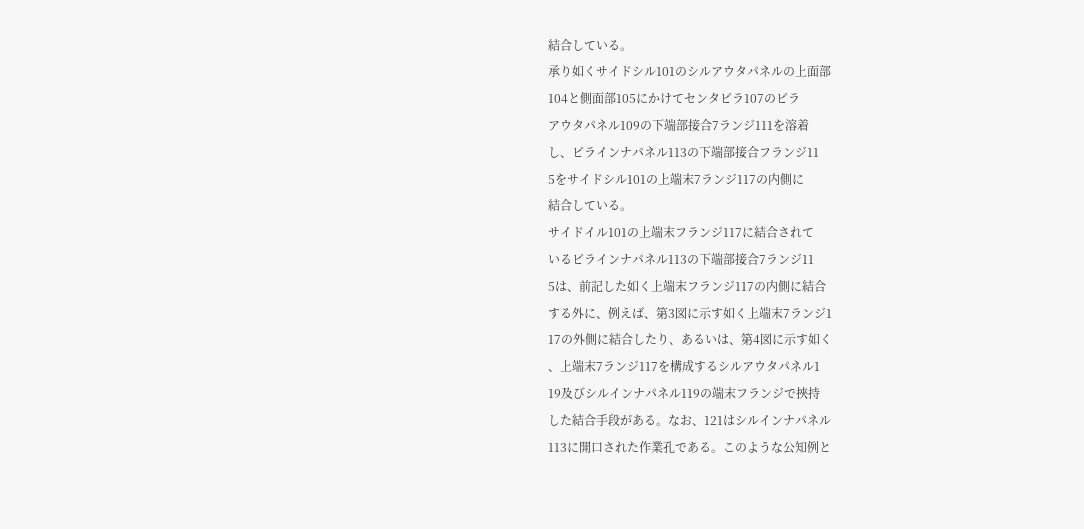結合している。
承り如くサイドシル101のシルアウタパネルの上面部
104と側面部105にかけてセンタピラ107のピラ
アウタパネル109の下端部接合7ランジ111を溶着
し、ピラインナパネル113の下端部接合フランジ11
5をサイドシル101の上端末7ランジ117の内側に
結合している。
サイドイル101の上端末フランジ117に結合されて
いるピラインナパネル113の下端部接合7ランジ11
5は、前記した如く上端末フランジ117の内側に結合
する外に、例えば、第3図に示す如く上端末7ランジ1
17の外側に結合したり、あるいは、第4図に示す如く
、上端末7ランジ117を構成するシルアウタパネル1
19及びシルインナパネル119の端末フランジで挾持
した結合手段がある。なお、121はシルインナパネル
113に開口された作業孔である。このような公知例と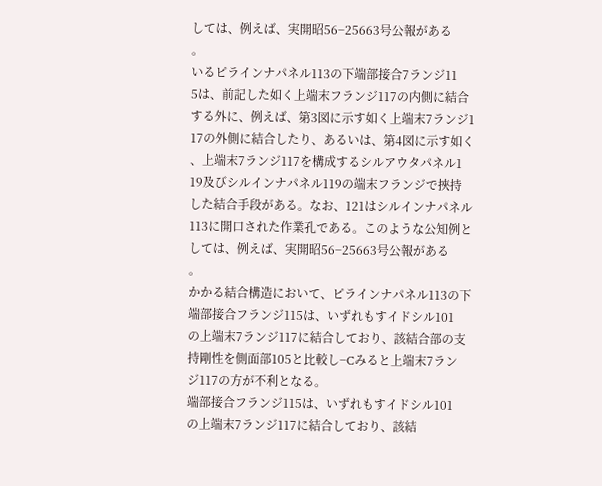しては、例えば、実開昭56−25663号公報がある
。
いるピラインナパネル113の下端部接合7ランジ11
5は、前記した如く上端末フランジ117の内側に結合
する外に、例えば、第3図に示す如く上端末7ランジ1
17の外側に結合したり、あるいは、第4図に示す如く
、上端末7ランジ117を構成するシルアウタパネル1
19及びシルインナパネル119の端末フランジで挾持
した結合手段がある。なお、121はシルインナパネル
113に開口された作業孔である。このような公知例と
しては、例えば、実開昭56−25663号公報がある
。
かかる結合構造において、ピラインナパネル113の下
端部接合フランジ115は、いずれもすイドシル101
の上端末7ランジ117に結合しており、該結合部の支
持剛性を側面部105と比較し−Cみると上端末7ラン
ジ117の方が不利となる。
端部接合フランジ115は、いずれもすイドシル101
の上端末7ランジ117に結合しており、該結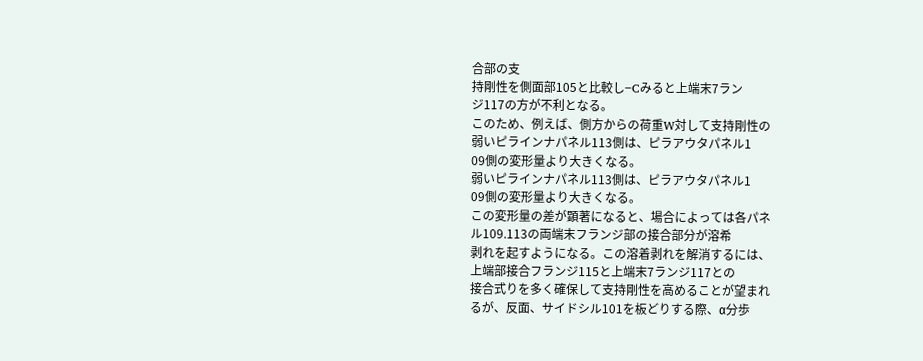合部の支
持剛性を側面部105と比較し−Cみると上端末7ラン
ジ117の方が不利となる。
このため、例えば、側方からの荷重W対して支持剛性の
弱いピラインナパネル113側は、ピラアウタパネル1
09側の変形量より大きくなる。
弱いピラインナパネル113側は、ピラアウタパネル1
09側の変形量より大きくなる。
この変形量の差が顕著になると、場合によっては各パネ
ル109.113の両端末フランジ部の接合部分が溶希
剥れを起すようになる。この溶着剥れを解消するには、
上端部接合フランジ115と上端末7ランジ117との
接合式りを多く確保して支持剛性を高めることが望まれ
るが、反面、サイドシル101を板どりする際、α分歩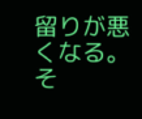留りが悪くなる。そ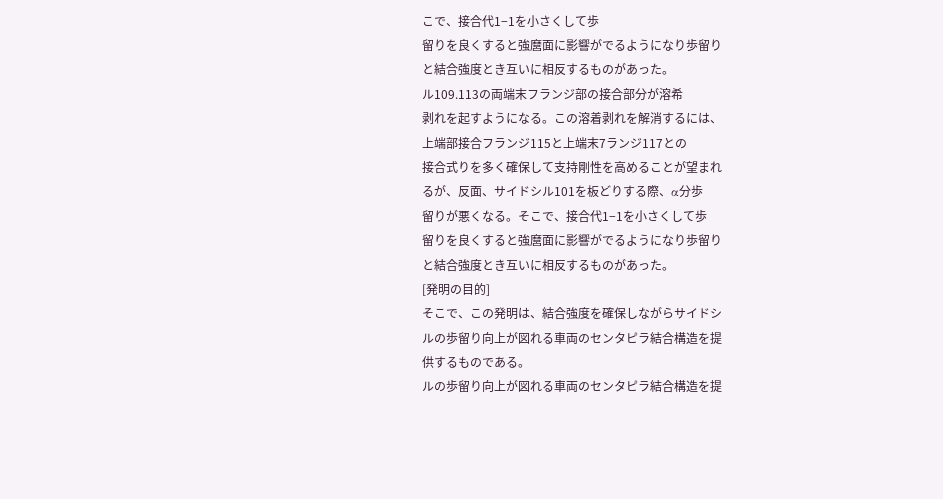こで、接合代1−1を小さくして歩
留りを良くすると強麿面に影響がでるようになり歩留り
と結合強度とき互いに相反するものがあった。
ル109.113の両端末フランジ部の接合部分が溶希
剥れを起すようになる。この溶着剥れを解消するには、
上端部接合フランジ115と上端末7ランジ117との
接合式りを多く確保して支持剛性を高めることが望まれ
るが、反面、サイドシル101を板どりする際、α分歩
留りが悪くなる。そこで、接合代1−1を小さくして歩
留りを良くすると強麿面に影響がでるようになり歩留り
と結合強度とき互いに相反するものがあった。
[発明の目的]
そこで、この発明は、結合強度を確保しながらサイドシ
ルの歩留り向上が図れる車両のセンタピラ結合構造を提
供するものである。
ルの歩留り向上が図れる車両のセンタピラ結合構造を提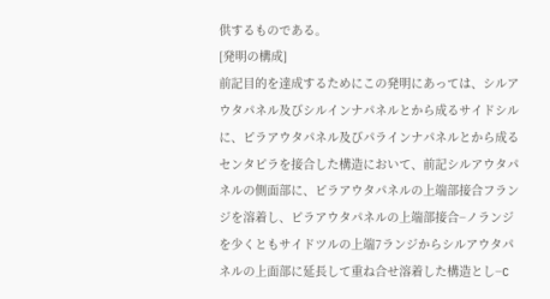供するものである。
[発明の構成]
前記目的を達成するためにこの発明にあっては、シルア
ウタパネル及びシルインナパネルとから成るサイドシル
に、ピラアウタパネル及びパラインナパネルとから成る
センタピラを接合した構造において、前記シルアウタパ
ネルの側面部に、ピラアウタパネルの上端部接合フラン
ジを溶着し、ピラアウタパネルの上端部接合−ノランジ
を少くともサイドツルの上端7ランジからシルアウタパ
ネルの上面部に延長して重ね合せ溶着した構造とし−C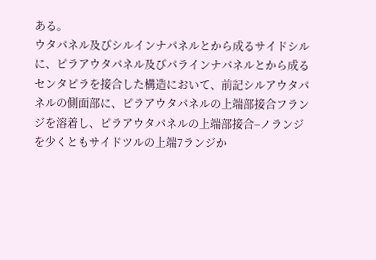ある。
ウタパネル及びシルインナパネルとから成るサイドシル
に、ピラアウタパネル及びパラインナパネルとから成る
センタピラを接合した構造において、前記シルアウタパ
ネルの側面部に、ピラアウタパネルの上端部接合フラン
ジを溶着し、ピラアウタパネルの上端部接合−ノランジ
を少くともサイドツルの上端7ランジか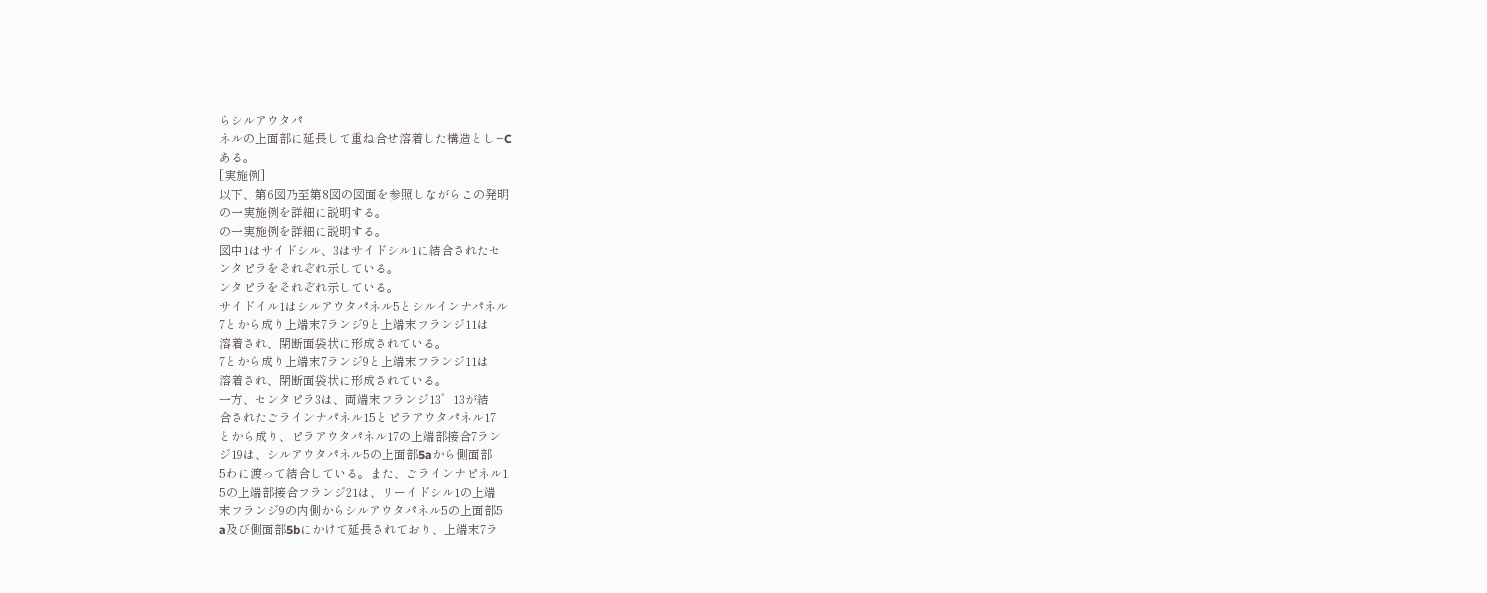らシルアウタパ
ネルの上面部に延長して重ね合せ溶着した構造とし−C
ある。
[実施例]
以下、第6図乃至第8図の図面を参照しながらこの発明
の一実施例を詳細に説明する。
の一実施例を詳細に説明する。
図中1はサイドシル、3はサイドシル1に結合されたセ
ンタピラをそれぞれ示している。
ンタピラをそれぞれ示している。
サイドイル1はシルアウタパネル5とシルインナパネル
7とから成り上端末7ランジ9と上端末フランジ11は
溶着され、閉断面袋状に形成されている。
7とから成り上端末7ランジ9と上端末フランジ11は
溶着され、閉断面袋状に形成されている。
一方、センタピラ3は、両端末フランジ13゜13が結
合されたごラインナパネル15とピラアウタパネル17
とから成り、ピラアウタパネル17の上端部接合7ラン
ジ19は、シルアウタパネル5の上面部5aから側面部
5わに渡って結合している。また、ごラインナピネル1
5の上端部接合フランジ21は、リーイドシル1の上端
末フランジ9の内側からシルアウタパネル5の上面部5
a及び側面部5bにかけて延長されており、上端末7ラ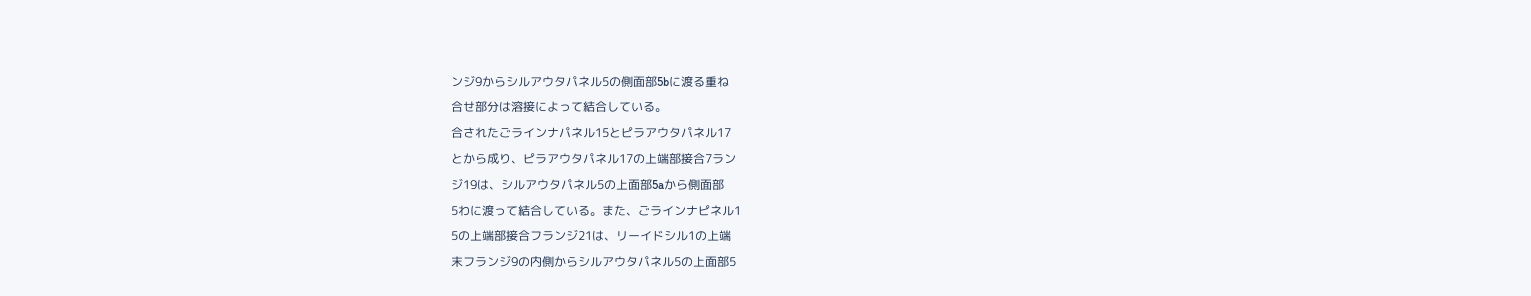ンジ9からシルアウタパネル5の側面部5bに渡る重ね
合せ部分は溶接によって結合している。
合されたごラインナパネル15とピラアウタパネル17
とから成り、ピラアウタパネル17の上端部接合7ラン
ジ19は、シルアウタパネル5の上面部5aから側面部
5わに渡って結合している。また、ごラインナピネル1
5の上端部接合フランジ21は、リーイドシル1の上端
末フランジ9の内側からシルアウタパネル5の上面部5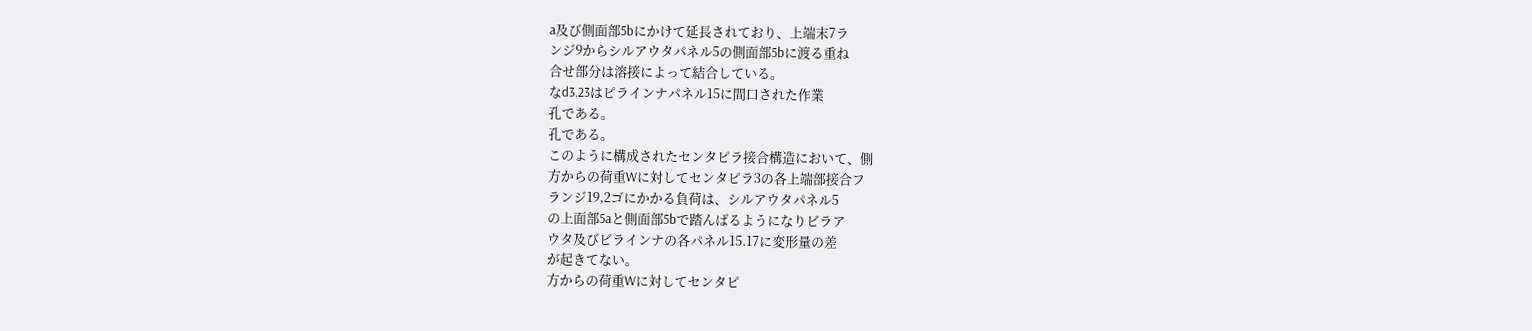a及び側面部5bにかけて延長されており、上端末7ラ
ンジ9からシルアウタパネル5の側面部5bに渡る重ね
合せ部分は溶接によって結合している。
なd3.23はピラインナパネル15に間口された作業
孔である。
孔である。
このように構成されたセンタピラ接合構造において、側
方からの荷重Wに対してセンタピラ3の各上端部接合フ
ランジ19,2ゴにかかる負荷は、シルアウタパネル5
の上面部5aと側面部5bで踏んばるようになりビラア
ウタ及びビラインナの各パネル15.17に変形量の差
が起きてない。
方からの荷重Wに対してセンタピ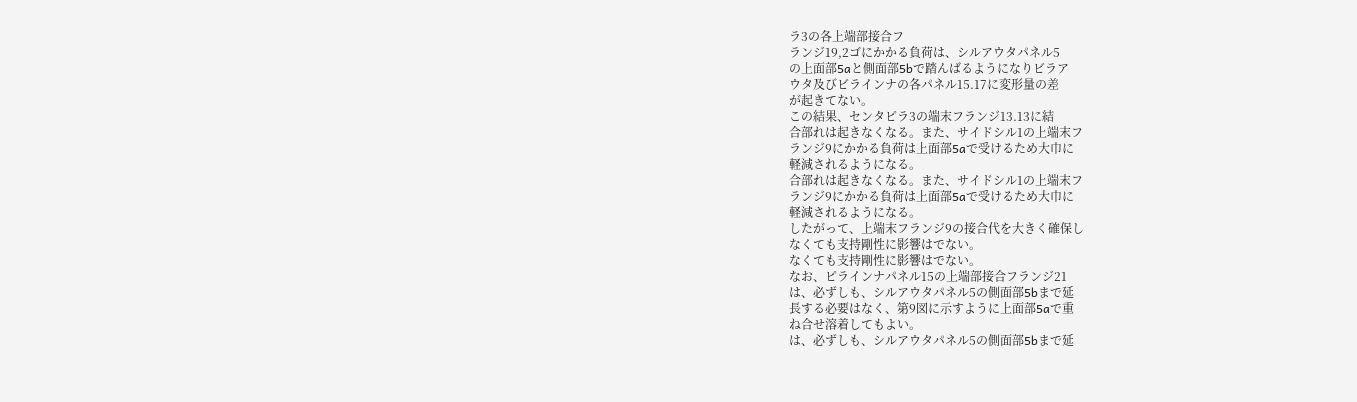ラ3の各上端部接合フ
ランジ19,2ゴにかかる負荷は、シルアウタパネル5
の上面部5aと側面部5bで踏んばるようになりビラア
ウタ及びビラインナの各パネル15.17に変形量の差
が起きてない。
この結果、センタピラ3の端末フランジ13.13に結
合部れは起きなくなる。また、サイドシル1の上端末フ
ランジ9にかかる負荷は上面部5aで受けるため大巾に
軽減されるようになる。
合部れは起きなくなる。また、サイドシル1の上端末フ
ランジ9にかかる負荷は上面部5aで受けるため大巾に
軽減されるようになる。
したがって、上端末フランジ9の接合代を大きく確保し
なくても支持剛性に影響はでない。
なくても支持剛性に影響はでない。
なお、ピラインナパネル15の上端部接合フランジ21
は、必ずしも、シルアウタパネル5の側面部5bまで延
長する必要はなく、第9図に示すように上面部5aで重
ね合せ溶着してもよい。
は、必ずしも、シルアウタパネル5の側面部5bまで延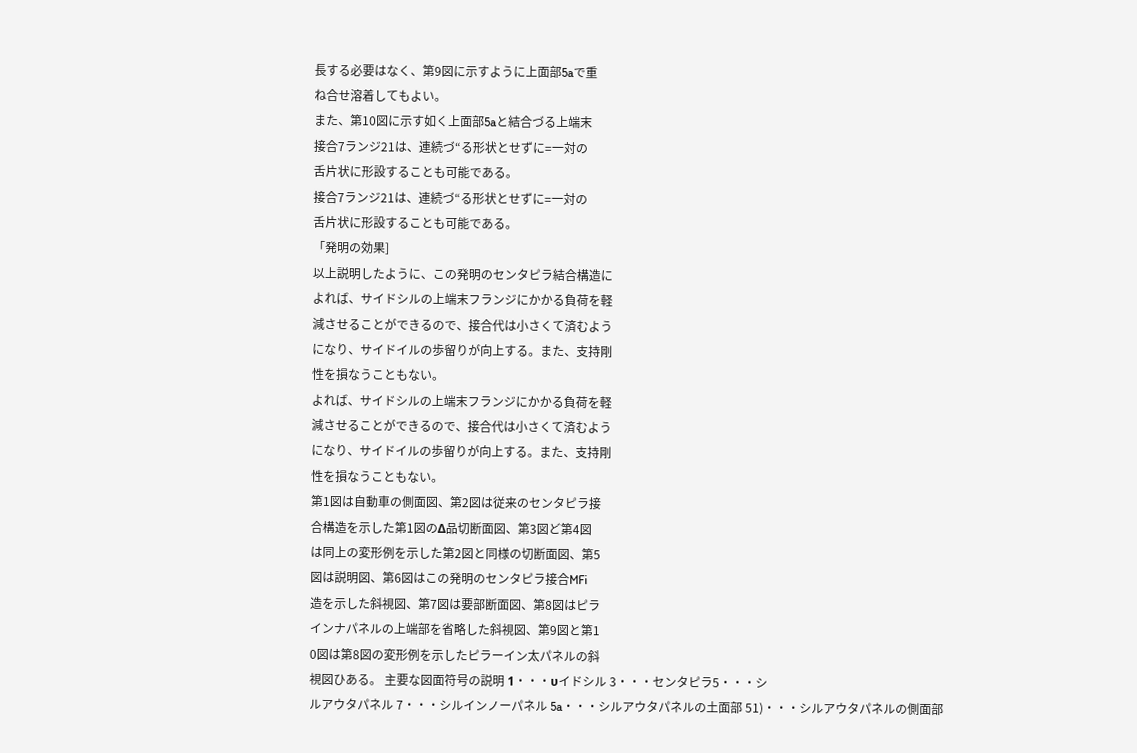長する必要はなく、第9図に示すように上面部5aで重
ね合せ溶着してもよい。
また、第10図に示す如く上面部5aと結合づる上端末
接合7ランジ21は、連続づ“る形状とせずに=一対の
舌片状に形設することも可能である。
接合7ランジ21は、連続づ“る形状とせずに=一対の
舌片状に形設することも可能である。
「発明の効果]
以上説明したように、この発明のセンタピラ結合構造に
よれば、サイドシルの上端末フランジにかかる負荷を軽
減させることができるので、接合代は小さくて済むよう
になり、サイドイルの歩留りが向上する。また、支持剛
性を損なうこともない。
よれば、サイドシルの上端末フランジにかかる負荷を軽
減させることができるので、接合代は小さくて済むよう
になり、サイドイルの歩留りが向上する。また、支持剛
性を損なうこともない。
第1図は自動車の側面図、第2図は従来のセンタピラ接
合構造を示した第1図のΔ品切断面図、第3図ど第4図
は同上の変形例を示した第2図と同様の切断面図、第5
図は説明図、第6図はこの発明のセンタピラ接合MFi
造を示した斜視図、第7図は要部断面図、第8図はピラ
インナパネルの上端部を省略した斜視図、第9図と第1
0図は第8図の変形例を示したピラーイン太パネルの斜
視図ひある。 主要な図面符号の説明 1・・・υイドシル 3・・・センタピラ5・・・シ
ルアウタパネル 7・・・シルインノーパネル 5a・・・シルアウタパネルの土面部 51)・・・シルアウタパネルの側面部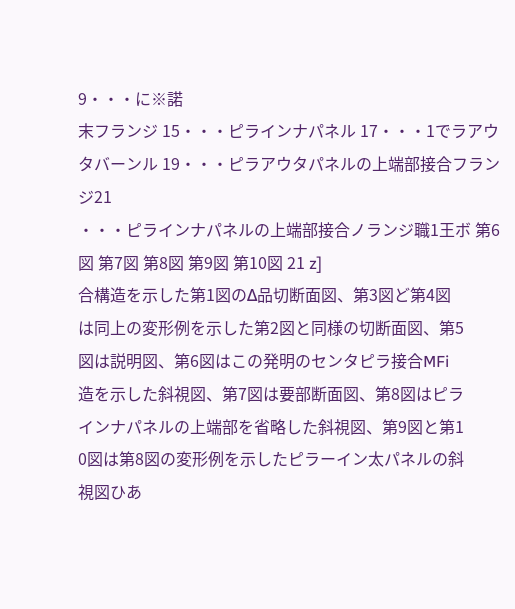9・・・に※諾
末フランジ 15・・・ピラインナパネル 17・・・1でラアウタバーンル 19・・・ピラアウタパネルの上端部接合フランジ21
・・・ピラインナパネルの上端部接合ノランジ職1王ボ 第6図 第7図 第8図 第9図 第10図 21 z]
合構造を示した第1図のΔ品切断面図、第3図ど第4図
は同上の変形例を示した第2図と同様の切断面図、第5
図は説明図、第6図はこの発明のセンタピラ接合MFi
造を示した斜視図、第7図は要部断面図、第8図はピラ
インナパネルの上端部を省略した斜視図、第9図と第1
0図は第8図の変形例を示したピラーイン太パネルの斜
視図ひあ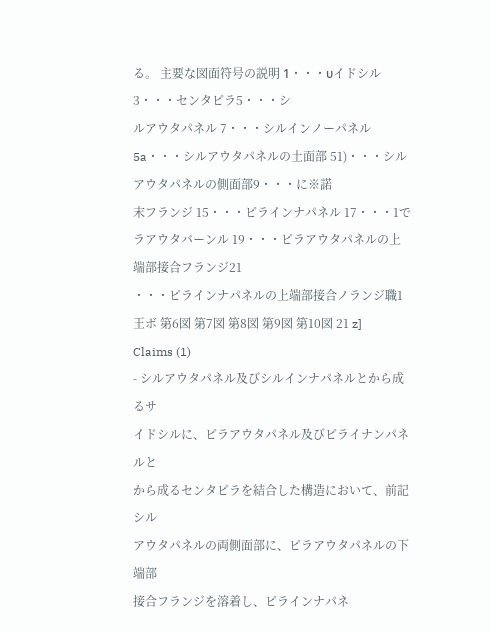る。 主要な図面符号の説明 1・・・υイドシル 3・・・センタピラ5・・・シ
ルアウタパネル 7・・・シルインノーパネル 5a・・・シルアウタパネルの土面部 51)・・・シルアウタパネルの側面部9・・・に※諾
末フランジ 15・・・ピラインナパネル 17・・・1でラアウタバーンル 19・・・ピラアウタパネルの上端部接合フランジ21
・・・ピラインナパネルの上端部接合ノランジ職1王ボ 第6図 第7図 第8図 第9図 第10図 21 z]
Claims (1)
- シルアウタパネル及びシルインナパネルとから成るサ
イドシルに、ピラアウタパネル及びピライナンパネルと
から成るセンタピラを結合した構造において、前記シル
アウタパネルの両側面部に、ピラアウタパネルの下端部
接合フランジを溶着し、ピラインナパネ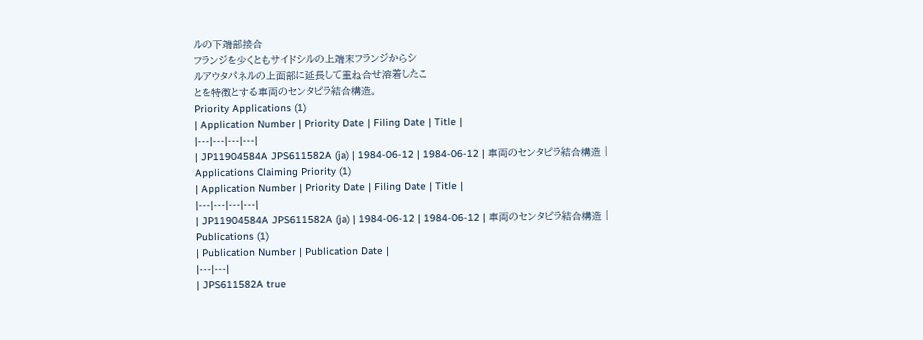ルの下端部接合
フランジを少くともサイドシルの上端末フランジからシ
ルアウタパネルの上面部に延長して重ね合せ溶着したこ
とを特徴とする車両のセンタピラ結合構造。
Priority Applications (1)
| Application Number | Priority Date | Filing Date | Title |
|---|---|---|---|
| JP11904584A JPS611582A (ja) | 1984-06-12 | 1984-06-12 | 車両のセンタピラ結合構造 |
Applications Claiming Priority (1)
| Application Number | Priority Date | Filing Date | Title |
|---|---|---|---|
| JP11904584A JPS611582A (ja) | 1984-06-12 | 1984-06-12 | 車両のセンタピラ結合構造 |
Publications (1)
| Publication Number | Publication Date |
|---|---|
| JPS611582A true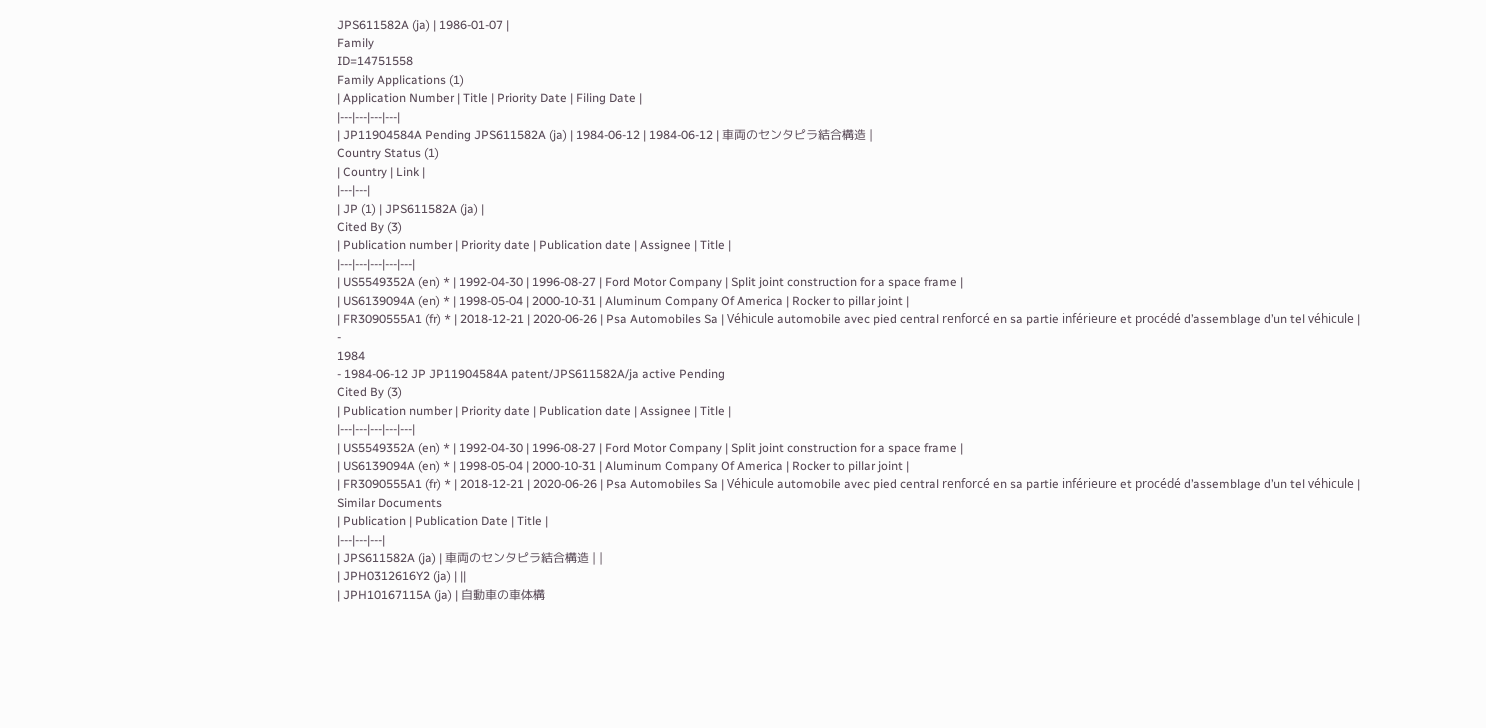JPS611582A (ja) | 1986-01-07 |
Family
ID=14751558
Family Applications (1)
| Application Number | Title | Priority Date | Filing Date |
|---|---|---|---|
| JP11904584A Pending JPS611582A (ja) | 1984-06-12 | 1984-06-12 | 車両のセンタピラ結合構造 |
Country Status (1)
| Country | Link |
|---|---|
| JP (1) | JPS611582A (ja) |
Cited By (3)
| Publication number | Priority date | Publication date | Assignee | Title |
|---|---|---|---|---|
| US5549352A (en) * | 1992-04-30 | 1996-08-27 | Ford Motor Company | Split joint construction for a space frame |
| US6139094A (en) * | 1998-05-04 | 2000-10-31 | Aluminum Company Of America | Rocker to pillar joint |
| FR3090555A1 (fr) * | 2018-12-21 | 2020-06-26 | Psa Automobiles Sa | Véhicule automobile avec pied central renforcé en sa partie inférieure et procédé d’assemblage d’un tel véhicule |
-
1984
- 1984-06-12 JP JP11904584A patent/JPS611582A/ja active Pending
Cited By (3)
| Publication number | Priority date | Publication date | Assignee | Title |
|---|---|---|---|---|
| US5549352A (en) * | 1992-04-30 | 1996-08-27 | Ford Motor Company | Split joint construction for a space frame |
| US6139094A (en) * | 1998-05-04 | 2000-10-31 | Aluminum Company Of America | Rocker to pillar joint |
| FR3090555A1 (fr) * | 2018-12-21 | 2020-06-26 | Psa Automobiles Sa | Véhicule automobile avec pied central renforcé en sa partie inférieure et procédé d’assemblage d’un tel véhicule |
Similar Documents
| Publication | Publication Date | Title |
|---|---|---|
| JPS611582A (ja) | 車両のセンタピラ結合構造 | |
| JPH0312616Y2 (ja) | ||
| JPH10167115A (ja) | 自動車の車体構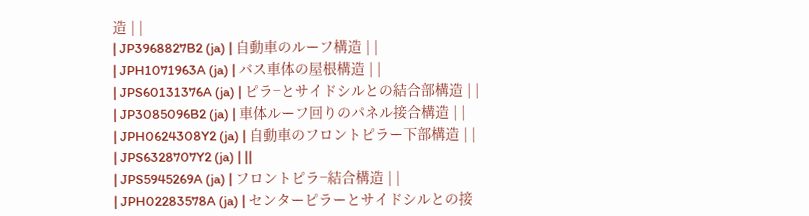造 | |
| JP3968827B2 (ja) | 自動車のルーフ構造 | |
| JPH1071963A (ja) | バス車体の屋根構造 | |
| JPS60131376A (ja) | ピラ−とサイドシルとの結合部構造 | |
| JP3085096B2 (ja) | 車体ルーフ回りのパネル接合構造 | |
| JPH0624308Y2 (ja) | 自動車のフロントピラー下部構造 | |
| JPS6328707Y2 (ja) | ||
| JPS5945269A (ja) | フロントピラ−結合構造 | |
| JPH02283578A (ja) | センターピラーとサイドシルとの接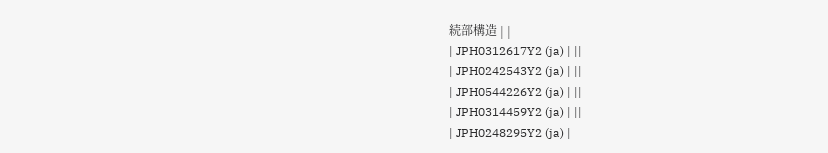続部構造 | |
| JPH0312617Y2 (ja) | ||
| JPH0242543Y2 (ja) | ||
| JPH0544226Y2 (ja) | ||
| JPH0314459Y2 (ja) | ||
| JPH0248295Y2 (ja) |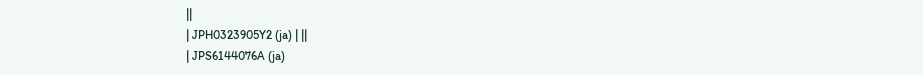||
| JPH0323905Y2 (ja) | ||
| JPS6144076A (ja)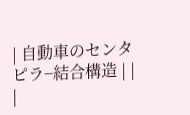| 自動車のセンタピラ−結合構造 | |
|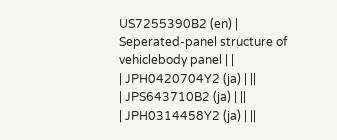US7255390B2 (en) | Seperated-panel structure of vehiclebody panel | |
| JPH0420704Y2 (ja) | ||
| JPS643710B2 (ja) | ||
| JPH0314458Y2 (ja) | ||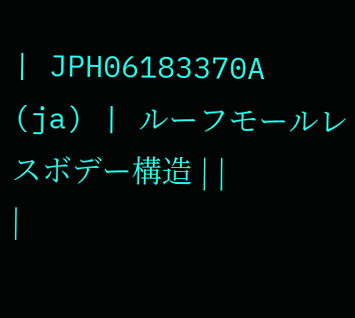| JPH06183370A (ja) | ルーフモールレスボデー構造 | |
|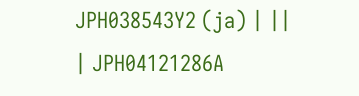JPH038543Y2 (ja) | ||
| JPH04121286A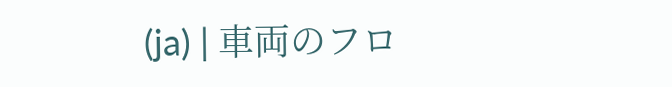(ja) | 車両のフロ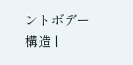ントボデー構造 |